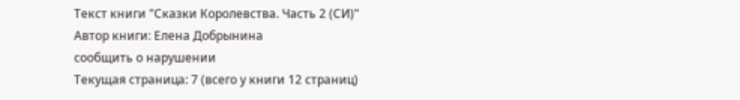Текст книги "Сказки Королевства. Часть 2 (СИ)"
Автор книги: Елена Добрынина
сообщить о нарушении
Текущая страница: 7 (всего у книги 12 страниц)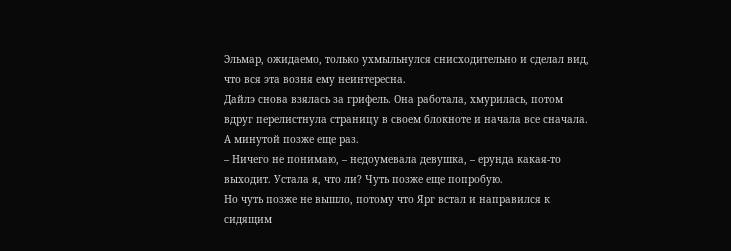Эльмар, ожидаемо, только ухмыльнулся снисходительно и сделал вид, что вся эта возня ему неинтересна.
Дайлэ снова взялась за грифель. Она работала, хмурилась, потом вдруг перелистнула страницу в своем блокноте и начала все сначала. А минутой позже еще раз.
– Ничего не понимаю, – недоумевала девушка, – ерунда какая-то выходит. Устала я, что ли? Чуть позже еще попробую.
Но чуть позже не вышло, потому что Ярг встал и направился к сидящим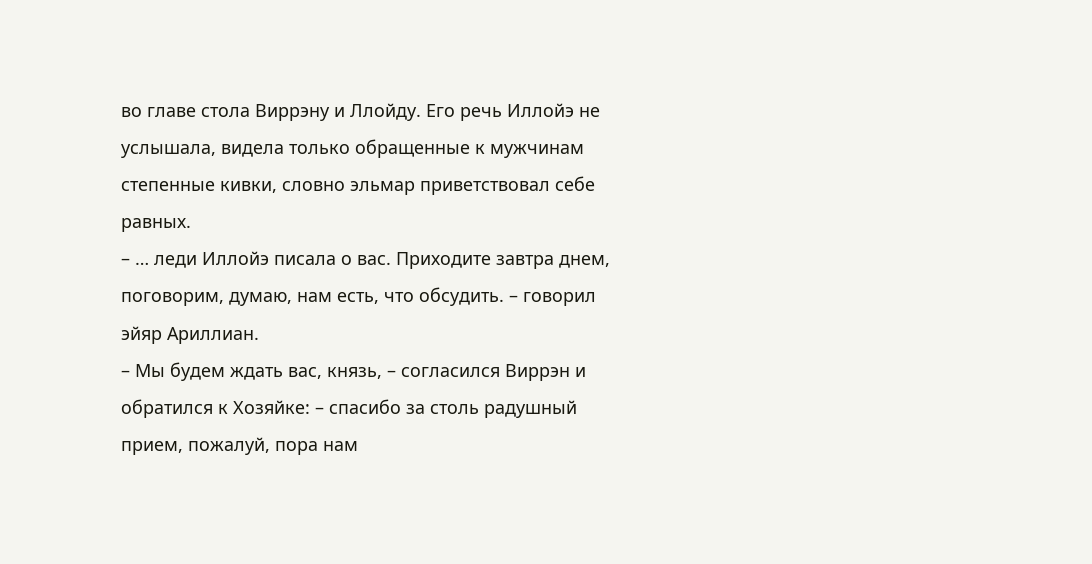во главе стола Виррэну и Ллойду. Его речь Иллойэ не услышала, видела только обращенные к мужчинам степенные кивки, словно эльмар приветствовал себе равных.
– … леди Иллойэ писала о вас. Приходите завтра днем, поговорим, думаю, нам есть, что обсудить. – говорил эйяр Ариллиан.
– Мы будем ждать вас, князь, – согласился Виррэн и обратился к Хозяйке: – спасибо за столь радушный прием, пожалуй, пора нам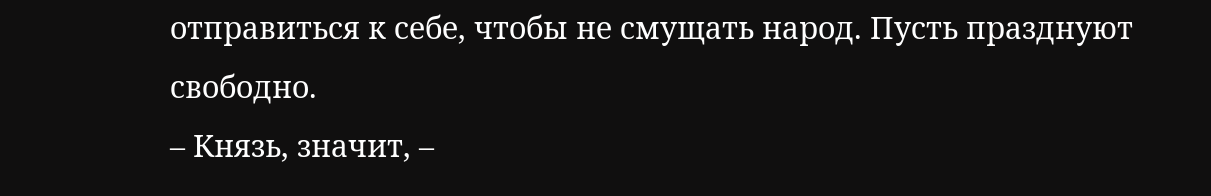отправиться к себе, чтобы не смущать народ. Пусть празднуют свободно.
– Князь, значит, –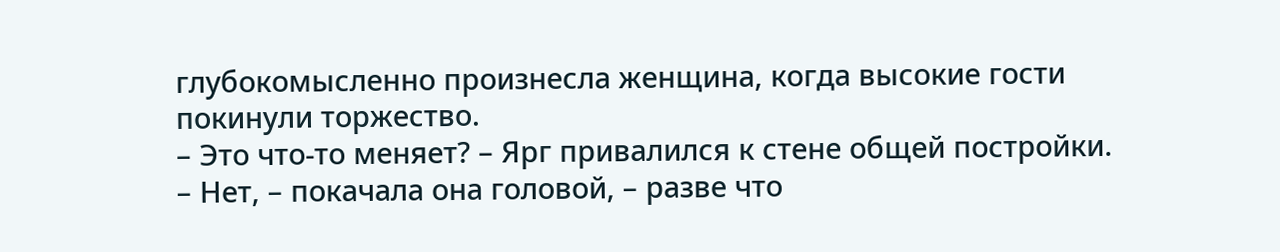глубокомысленно произнесла женщина, когда высокие гости покинули торжество.
– Это что-то меняет? – Ярг привалился к стене общей постройки.
– Нет, – покачала она головой, – разве что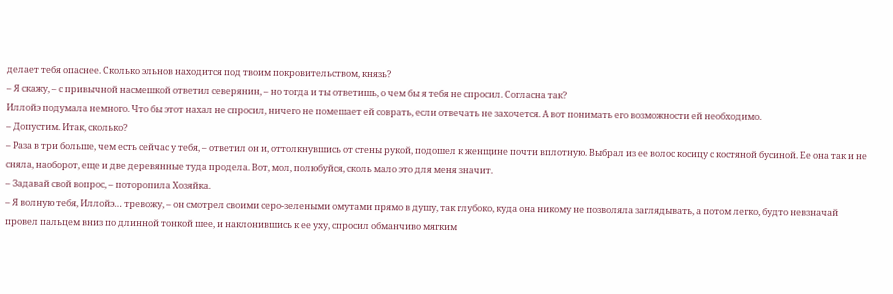делает тебя опаснее. Сколько эльнов находится под твоим покровительством, князь?
– Я скажу, – с привычной насмешкой ответил северянин, – но тогда и ты ответишь, о чем бы я тебя не спросил. Согласна так?
Иллойэ подумала немного. Что бы этот нахал не спросил, ничего не помешает ей соврать, если отвечать не захочется. А вот понимать его возможности ей необходимо.
– Допустим. Итак, сколько?
– Раза в три больше, чем есть сейчас у тебя, – ответил он и, оттолкнувшись от стены рукой, подошел к женщине почти вплотную. Выбрал из ее волос косицу с костяной бусиной. Ее она так и не сняла, наоборот, еще и две деревянные туда продела. Вот, мол, полюбуйся, сколь мало это для меня значит.
– Задавай свой вопрос, – поторопила Хозяйка.
– Я волную тебя, Иллойэ… тревожу, – он смотрел своими серо-зелеными омутами прямо в душу, так глубоко, куда она никому не позволяла заглядывать, а потом легко, будто невзначай провел пальцем вниз по длинной тонкой шее, и наклонившись к ее уху, спросил обманчиво мягким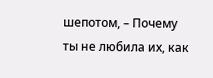шепотом, – Почему ты не любила их, как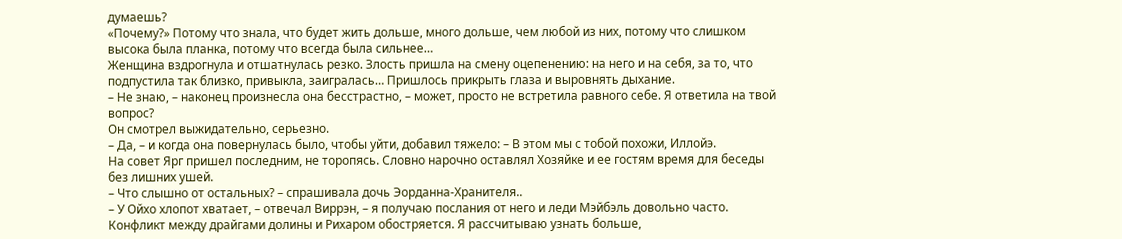думаешь?
«Почему?» Потому что знала, что будет жить дольше, много дольше, чем любой из них, потому что слишком высока была планка, потому что всегда была сильнее…
Женщина вздрогнула и отшатнулась резко. Злость пришла на смену оцепенению: на него и на себя, за то, что подпустила так близко, привыкла, заигралась… Пришлось прикрыть глаза и выровнять дыхание.
– Не знаю, – наконец произнесла она бесстрастно, – может, просто не встретила равного себе. Я ответила на твой вопрос?
Он смотрел выжидательно, серьезно.
– Да, – и когда она повернулась было, чтобы уйти, добавил тяжело: – В этом мы с тобой похожи, Иллойэ.
На совет Ярг пришел последним, не торопясь. Словно нарочно оставлял Хозяйке и ее гостям время для беседы без лишних ушей.
– Что слышно от остальных? – спрашивала дочь Эорданна-Хранителя..
– У Ойхо хлопот хватает, – отвечал Виррэн, – я получаю послания от него и леди Мэйбэль довольно часто. Конфликт между драйгами долины и Рихаром обостряется. Я рассчитываю узнать больше,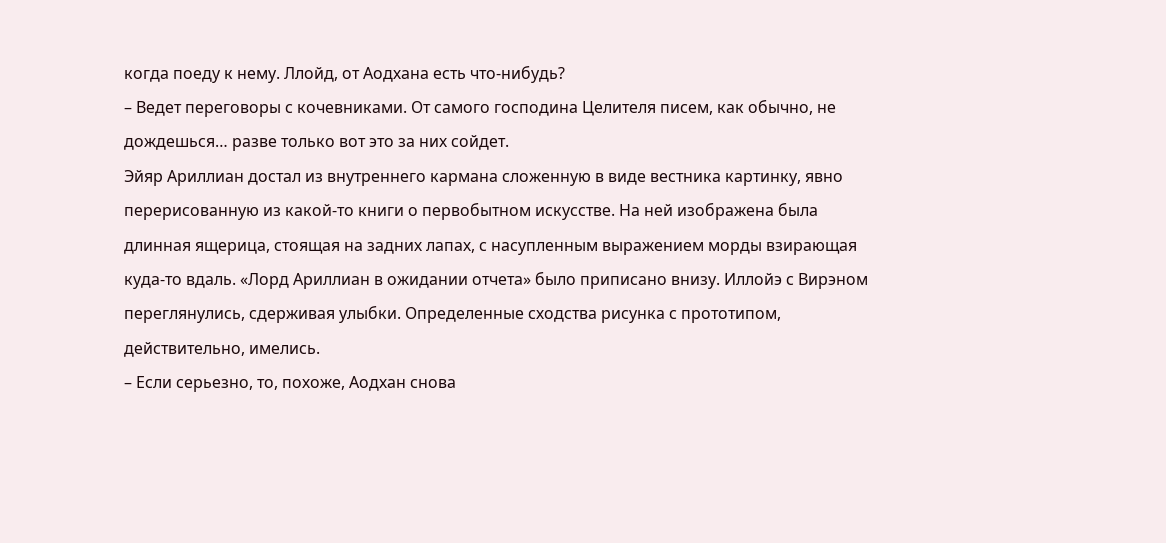когда поеду к нему. Ллойд, от Аодхана есть что-нибудь?
– Ведет переговоры с кочевниками. От самого господина Целителя писем, как обычно, не дождешься… разве только вот это за них сойдет.
Эйяр Ариллиан достал из внутреннего кармана сложенную в виде вестника картинку, явно перерисованную из какой-то книги о первобытном искусстве. На ней изображена была длинная ящерица, стоящая на задних лапах, с насупленным выражением морды взирающая куда-то вдаль. «Лорд Ариллиан в ожидании отчета» было приписано внизу. Иллойэ с Вирэном переглянулись, сдерживая улыбки. Определенные сходства рисунка с прототипом, действительно, имелись.
– Если серьезно, то, похоже, Аодхан снова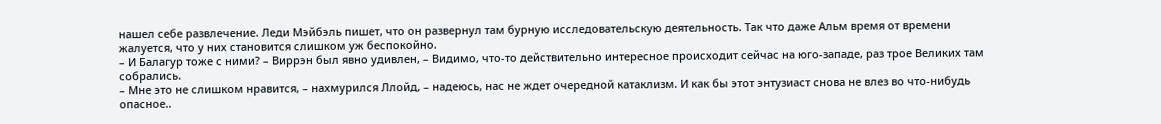нашел себе развлечение. Леди Мэйбэль пишет, что он развернул там бурную исследовательскую деятельность. Так что даже Альм время от времени жалуется, что у них становится слишком уж беспокойно.
– И Балагур тоже с ними? – Виррэн был явно удивлен, – Видимо, что-то действительно интересное происходит сейчас на юго-западе, раз трое Великих там собрались.
– Мне это не слишком нравится, – нахмурился Ллойд, – надеюсь, нас не ждет очередной катаклизм. И как бы этот энтузиаст снова не влез во что-нибудь опасное..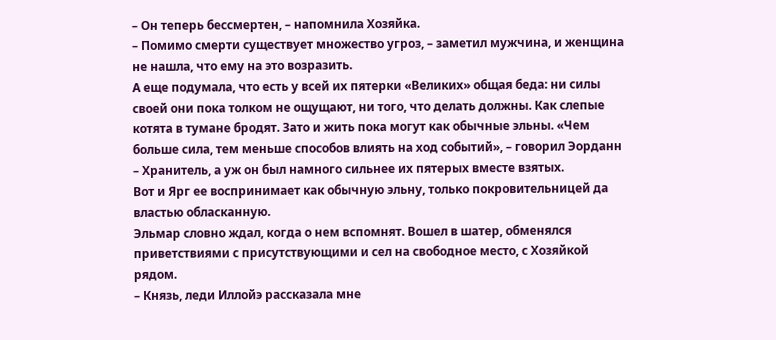– Он теперь бессмертен, – напомнила Хозяйка.
– Помимо смерти существует множество угроз, – заметил мужчина, и женщина не нашла, что ему на это возразить.
А еще подумала, что есть у всей их пятерки «Великих» общая беда: ни силы своей они пока толком не ощущают, ни того, что делать должны. Как слепые котята в тумане бродят. Зато и жить пока могут как обычные эльны. «Чем больше сила, тем меньше способов влиять на ход событий», – говорил Эорданн – Хранитель, а уж он был намного сильнее их пятерых вместе взятых.
Вот и Ярг ее воспринимает как обычную эльну, только покровительницей да властью обласканную.
Эльмар словно ждал, когда о нем вспомнят. Вошел в шатер, обменялся приветствиями с присутствующими и сел на свободное место, с Хозяйкой рядом.
– Князь, леди Иллойэ рассказала мне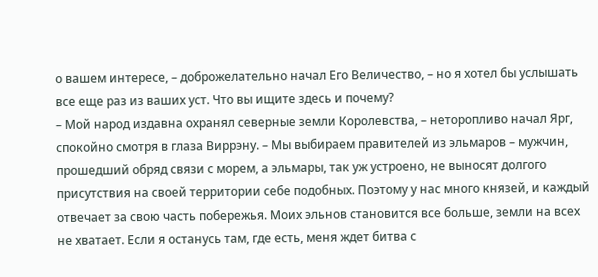о вашем интересе, – доброжелательно начал Его Величество, – но я хотел бы услышать все еще раз из ваших уст. Что вы ищите здесь и почему?
– Мой народ издавна охранял северные земли Королевства, – неторопливо начал Ярг, спокойно смотря в глаза Виррэну. – Мы выбираем правителей из эльмаров – мужчин, прошедший обряд связи с морем, а эльмары, так уж устроено, не выносят долгого присутствия на своей территории себе подобных. Поэтому у нас много князей, и каждый отвечает за свою часть побережья. Моих эльнов становится все больше, земли на всех не хватает. Если я останусь там, где есть, меня ждет битва с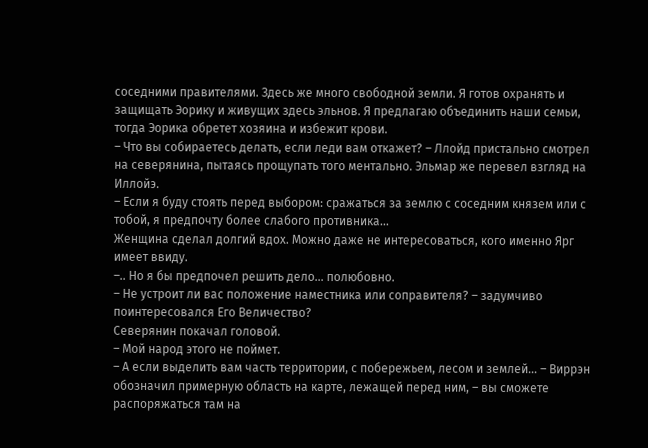соседними правителями. Здесь же много свободной земли. Я готов охранять и защищать Эорику и живущих здесь эльнов. Я предлагаю объединить наши семьи, тогда Эорика обретет хозяина и избежит крови.
– Что вы собираетесь делать, если леди вам откажет? – Ллойд пристально смотрел на северянина, пытаясь прощупать того ментально. Эльмар же перевел взгляд на Иллойэ.
– Если я буду стоять перед выбором: сражаться за землю с соседним князем или с тобой, я предпочту более слабого противника…
Женщина сделал долгий вдох. Можно даже не интересоваться, кого именно Ярг имеет ввиду.
–.. Но я бы предпочел решить дело… полюбовно.
– Не устроит ли вас положение наместника или соправителя? – задумчиво поинтересовался Его Величество?
Северянин покачал головой.
– Мой народ этого не поймет.
– А если выделить вам часть территории, с побережьем, лесом и землей… – Виррэн обозначил примерную область на карте, лежащей перед ним, – вы сможете распоряжаться там на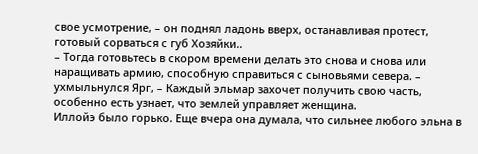свое усмотрение, – он поднял ладонь вверх, останавливая протест, готовый сорваться с губ Хозяйки..
– Тогда готовьтесь в скором времени делать это снова и снова или наращивать армию, способную справиться с сыновьями севера. – ухмыльнулся Ярг, – Каждый эльмар захочет получить свою часть, особенно есть узнает, что землей управляет женщина.
Иллойэ было горько. Еще вчера она думала, что сильнее любого эльна в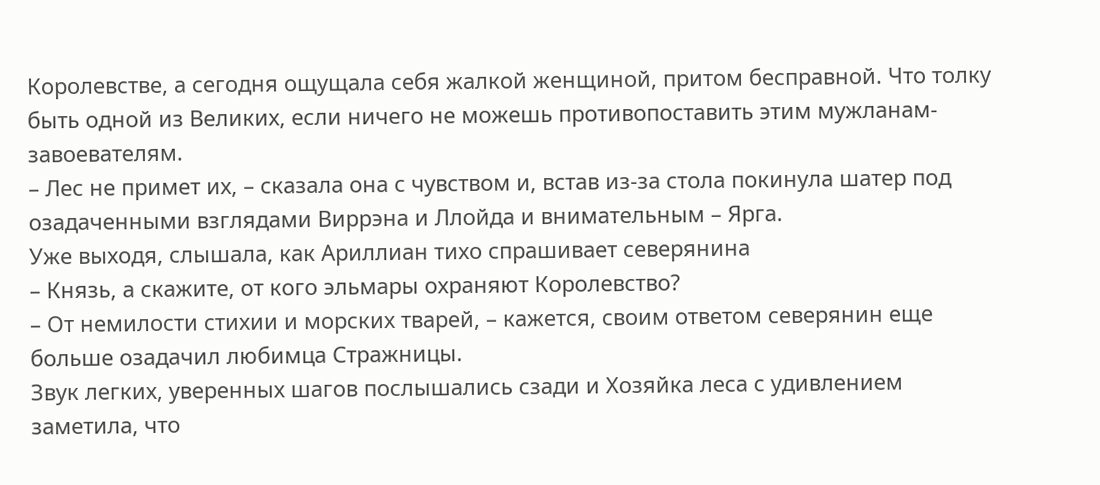Королевстве, а сегодня ощущала себя жалкой женщиной, притом бесправной. Что толку быть одной из Великих, если ничего не можешь противопоставить этим мужланам-завоевателям.
– Лес не примет их, – сказала она с чувством и, встав из-за стола покинула шатер под озадаченными взглядами Виррэна и Ллойда и внимательным – Ярга.
Уже выходя, слышала, как Ариллиан тихо спрашивает северянина
– Князь, а скажите, от кого эльмары охраняют Королевство?
– От немилости стихии и морских тварей, – кажется, своим ответом северянин еще больше озадачил любимца Стражницы.
Звук легких, уверенных шагов послышались сзади и Хозяйка леса с удивлением заметила, что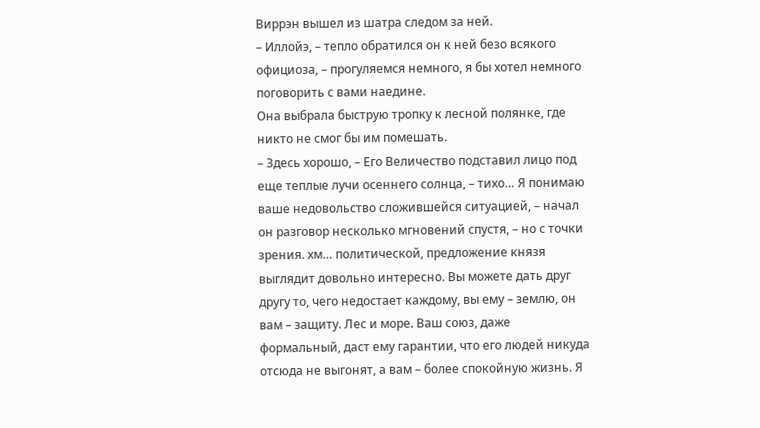Виррэн вышел из шатра следом за ней.
– Иллойэ, – тепло обратился он к ней безо всякого официоза, – прогуляемся немного, я бы хотел немного поговорить с вами наедине.
Она выбрала быструю тропку к лесной полянке, где никто не смог бы им помешать.
– Здесь хорошо, – Его Величество подставил лицо под еще теплые лучи осеннего солнца, – тихо… Я понимаю ваше недовольство сложившейся ситуацией, – начал он разговор несколько мгновений спустя, – но с точки зрения. хм… политической, предложение князя выглядит довольно интересно. Вы можете дать друг другу то, чего недостает каждому, вы ему – землю, он вам – защиту. Лес и море. Ваш союз, даже формальный, даст ему гарантии, что его людей никуда отсюда не выгонят, а вам – более спокойную жизнь. Я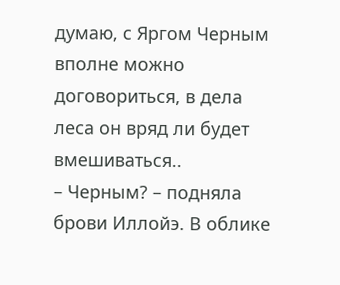думаю, с Яргом Черным вполне можно договориться, в дела леса он вряд ли будет вмешиваться..
– Черным? – подняла брови Иллойэ. В облике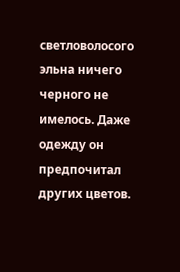светловолосого эльна ничего черного не имелось. Даже одежду он предпочитал других цветов.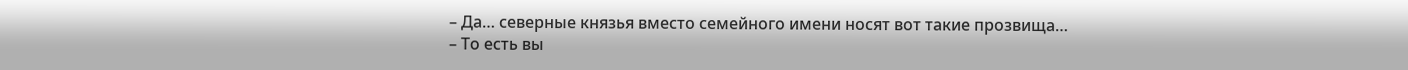– Да… северные князья вместо семейного имени носят вот такие прозвища…
– То есть вы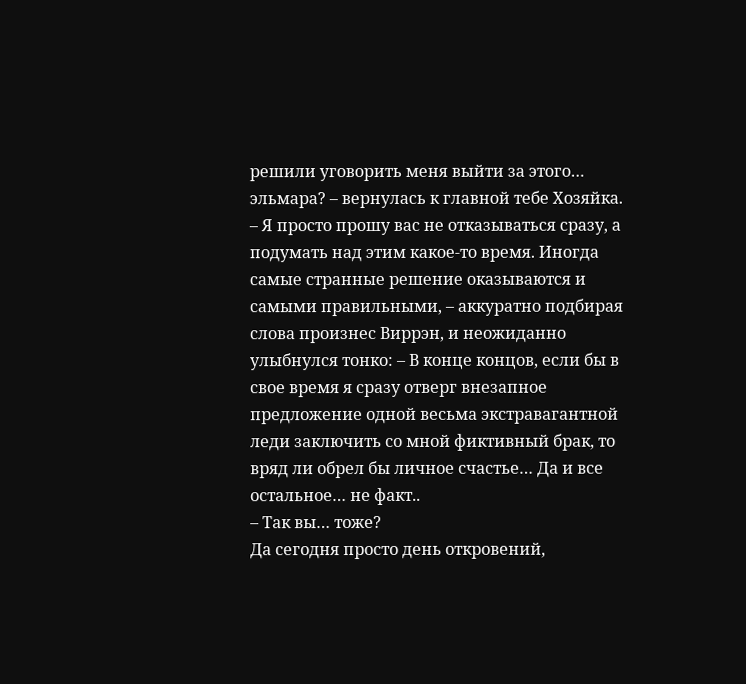решили уговорить меня выйти за этого… эльмара? – вернулась к главной тебе Хозяйка.
– Я просто прошу вас не отказываться сразу, а подумать над этим какое-то время. Иногда самые странные решение оказываются и самыми правильными, – аккуратно подбирая слова произнес Виррэн, и неожиданно улыбнулся тонко: – В конце концов, если бы в свое время я сразу отверг внезапное предложение одной весьма экстравагантной леди заключить со мной фиктивный брак, то вряд ли обрел бы личное счастье… Да и все остальное… не факт..
– Так вы… тоже?
Да сегодня просто день откровений,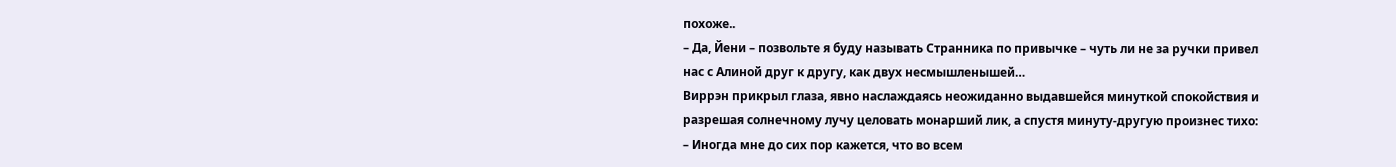похоже..
– Да, Йени – позвольте я буду называть Странника по привычке – чуть ли не за ручки привел нас с Алиной друг к другу, как двух несмышленышей…
Виррэн прикрыл глаза, явно наслаждаясь неожиданно выдавшейся минуткой спокойствия и разрешая солнечному лучу целовать монарший лик, а спустя минуту-другую произнес тихо:
– Иногда мне до сих пор кажется, что во всем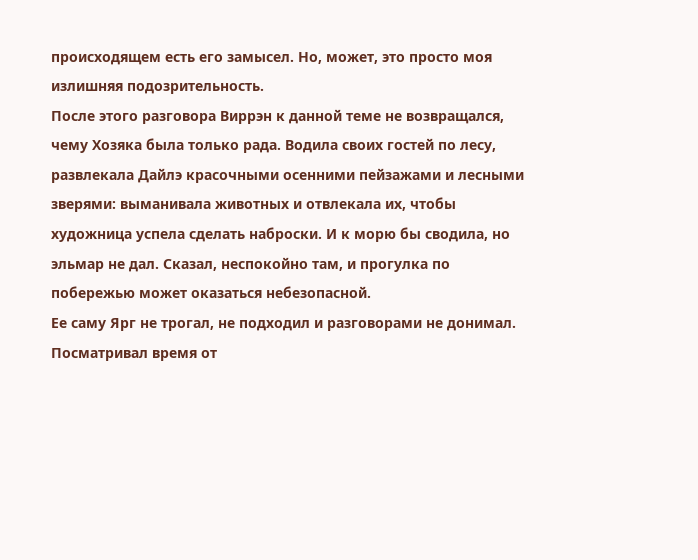происходящем есть его замысел. Но, может, это просто моя излишняя подозрительность.
После этого разговора Виррэн к данной теме не возвращался, чему Хозяка была только рада. Водила своих гостей по лесу, развлекала Дайлэ красочными осенними пейзажами и лесными зверями: выманивала животных и отвлекала их, чтобы художница успела сделать наброски. И к морю бы сводила, но эльмар не дал. Сказал, неспокойно там, и прогулка по побережью может оказаться небезопасной.
Ее саму Ярг не трогал, не подходил и разговорами не донимал. Посматривал время от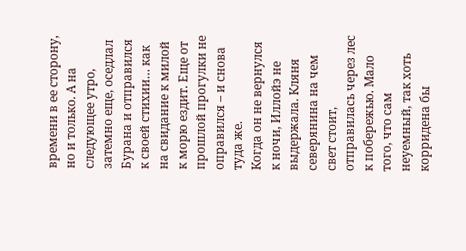времени в ее сторону, но и только. А на следующее утро, затемно еще, оседлал Бурана и отправился к своей стихии… как на свидание к милой к морю ездит. Еще от прошлой прогулки не оправился – и снова туда же.
Когда он не вернулся к ночи, Иллойэ не выдержала. Кляня северянина на чем свет стоит, отправилась через лес к побережью. Мало того, что сам неуемный, так хоть корридена бы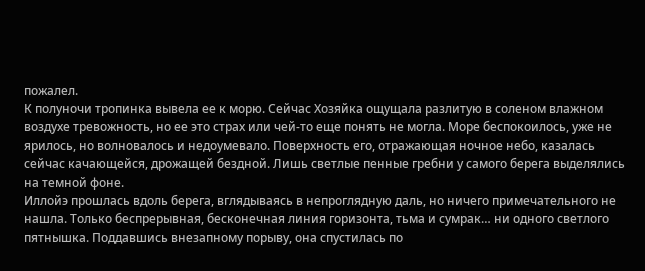пожалел.
К полуночи тропинка вывела ее к морю. Сейчас Хозяйка ощущала разлитую в соленом влажном воздухе тревожность, но ее это страх или чей-то еще понять не могла. Море беспокоилось, уже не ярилось, но волновалось и недоумевало. Поверхность его, отражающая ночное небо, казалась сейчас качающейся, дрожащей бездной. Лишь светлые пенные гребни у самого берега выделялись на темной фоне.
Иллойэ прошлась вдоль берега, вглядываясь в непроглядную даль, но ничего примечательного не нашла. Только беспрерывная, бесконечная линия горизонта, тьма и сумрак… ни одного светлого пятнышка. Поддавшись внезапному порыву, она спустилась по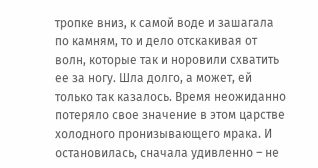тропке вниз, к самой воде и зашагала по камням, то и дело отскакивая от волн, которые так и норовили схватить ее за ногу. Шла долго, а может, ей только так казалось. Время неожиданно потеряло свое значение в этом царстве холодного пронизывающего мрака. И остановилась, сначала удивленно – не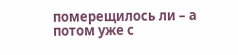померещилось ли – а потом уже с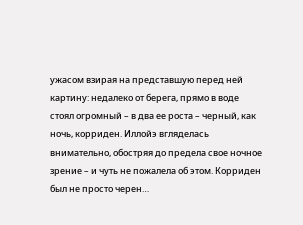ужасом взирая на представшую перед ней картину: недалеко от берега, прямо в воде стоял огромный – в два ее роста – черный, как ночь, корриден. Иллойэ вгляделась внимательно, обостряя до предела свое ночное зрение – и чуть не пожалела об этом. Корриден был не просто черен…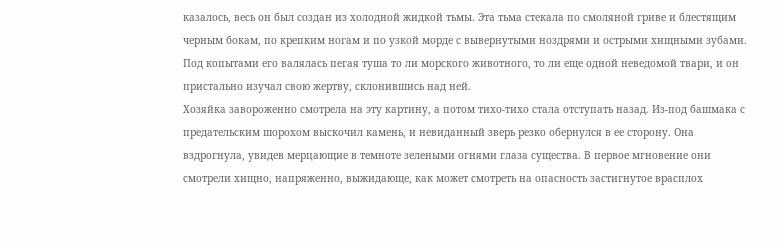казалось, весь он был создан из холодной жидкой тьмы. Эта тьма стекала по смоляной гриве и блестящим черным бокам, по крепким ногам и по узкой морде с вывернутыми ноздрями и острыми хищными зубами. Под копытами его валялась пегая туша то ли морского животного, то ли еще одной неведомой твари, и он пристально изучал свою жертву, склонившись над ней.
Хозяйка завороженно смотрела на эту картину, а потом тихо-тихо стала отступать назад. Из-под башмака с предательским шорохом выскочил камень, и невиданный зверь резко обернулся в ее сторону. Она вздрогнула, увидев мерцающие в темноте зелеными огнями глаза существа. В первое мгновение они смотрели хищно, напряженно, выжидающе, как может смотреть на опасность застигнутое врасплох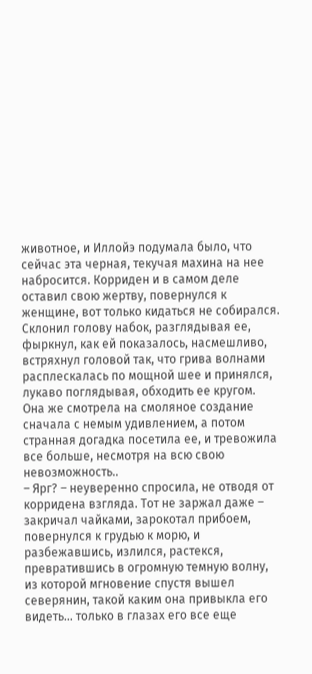животное, и Иллойэ подумала было, что сейчас эта черная, текучая махина на нее набросится. Корриден и в самом деле оставил свою жертву, повернулся к женщине, вот только кидаться не собирался. Склонил голову набок, разглядывая ее, фыркнул, как ей показалось, насмешливо, встряхнул головой так, что грива волнами расплескалась по мощной шее и принялся, лукаво поглядывая, обходить ее кругом.
Она же смотрела на смоляное создание сначала с немым удивлением, а потом странная догадка посетила ее, и тревожила все больше, несмотря на всю свою невозможность..
– Ярг? – неуверенно спросила, не отводя от корридена взгляда. Тот не заржал даже – закричал чайками, зарокотал прибоем, повернулся к грудью к морю, и разбежавшись, излился, растекся, превратившись в огромную темную волну, из которой мгновение спустя вышел северянин, такой каким она привыкла его видеть… только в глазах его все еще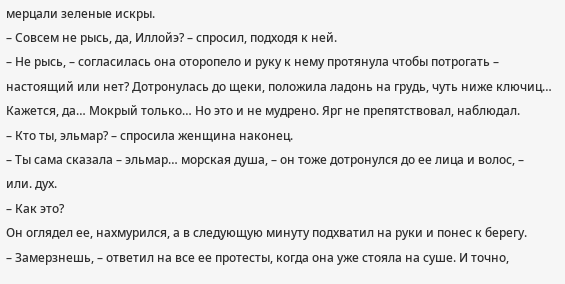мерцали зеленые искры.
– Совсем не рысь, да, Иллойэ? – спросил, подходя к ней.
– Не рысь, – согласилась она оторопело и руку к нему протянула чтобы потрогать – настоящий или нет? Дотронулась до щеки, положила ладонь на грудь, чуть ниже ключиц… Кажется, да… Мокрый только… Но это и не мудрено. Ярг не препятствовал, наблюдал.
– Кто ты, эльмар? – спросила женщина наконец.
– Ты сама сказала – эльмар… морская душа, – он тоже дотронулся до ее лица и волос, – или. дух.
– Как это?
Он оглядел ее, нахмурился, а в следующую минуту подхватил на руки и понес к берегу.
– Замерзнешь, – ответил на все ее протесты, когда она уже стояла на суше. И точно,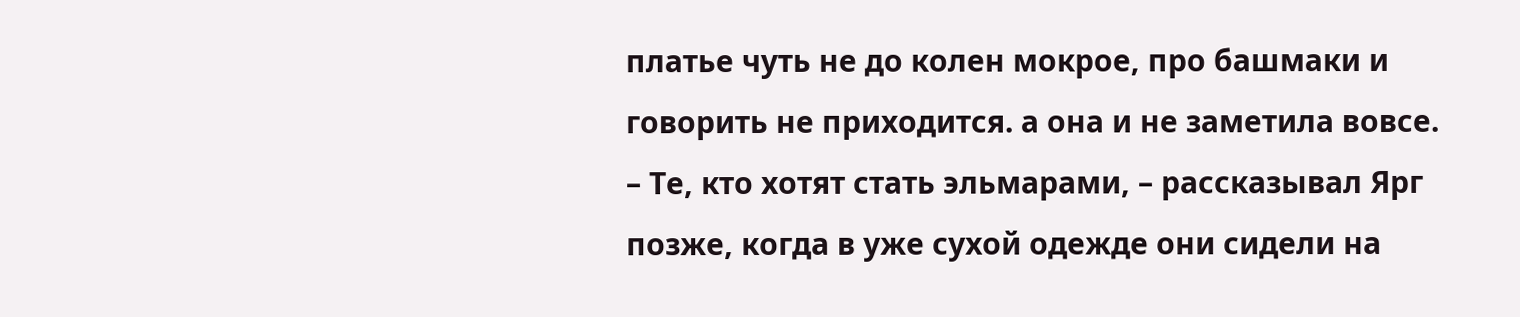платье чуть не до колен мокрое, про башмаки и говорить не приходится. а она и не заметила вовсе.
– Те, кто хотят стать эльмарами, – рассказывал Ярг позже, когда в уже сухой одежде они сидели на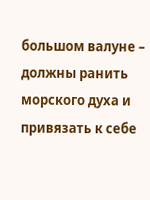большом валуне – должны ранить морского духа и привязать к себе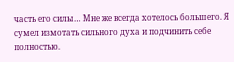часть его силы… Мне же всегда хотелось большего. Я сумел измотать сильного духа и подчинить себе полностью.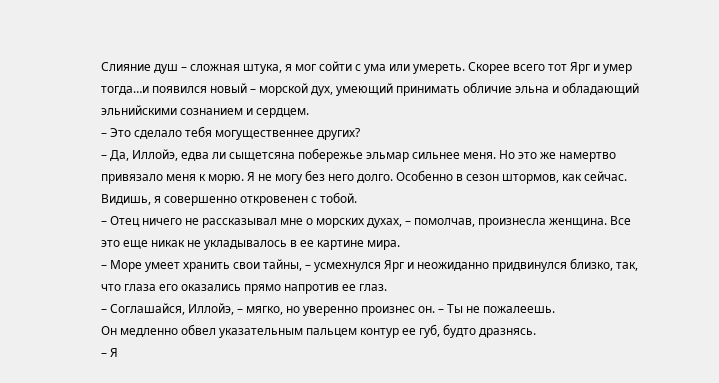Слияние душ – сложная штука, я мог сойти с ума или умереть. Скорее всего тот Ярг и умер тогда…и появился новый – морской дух, умеющий принимать обличие эльна и обладающий эльнийскими сознанием и сердцем.
– Это сделало тебя могущественнее других?
– Да, Иллойэ, едва ли сыщетсяна побережье эльмар сильнее меня. Но это же намертво привязало меня к морю. Я не могу без него долго. Особенно в сезон штормов, как сейчас. Видишь, я совершенно откровенен с тобой.
– Отец ничего не рассказывал мне о морских духах, – помолчав, произнесла женщина. Все это еще никак не укладывалось в ее картине мира.
– Море умеет хранить свои тайны, – усмехнулся Ярг и неожиданно придвинулся близко, так, что глаза его оказались прямо напротив ее глаз.
– Соглашайся, Иллойэ, – мягко, но уверенно произнес он. – Ты не пожалеешь.
Он медленно обвел указательным пальцем контур ее губ, будто дразнясь.
– Я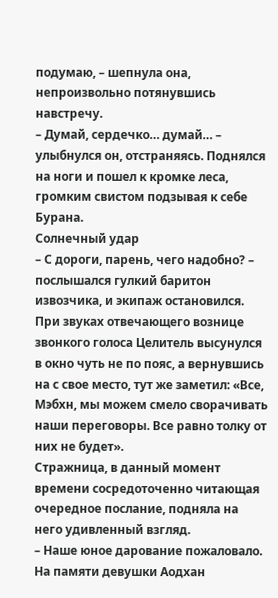подумаю, – шепнула она, непроизвольно потянувшись навстречу.
– Думай, сердечко… думай… – улыбнулся он, отстраняясь. Поднялся на ноги и пошел к кромке леса, громким свистом подзывая к себе Бурана.
Солнечный удар
– С дороги, парень, чего надобно? – послышался гулкий баритон извозчика, и экипаж остановился.
При звуках отвечающего вознице звонкого голоса Целитель высунулся в окно чуть не по пояс, а вернувшись на с свое место, тут же заметил: «Все, Мэбхн, мы можем смело сворачивать наши переговоры. Все равно толку от них не будет».
Стражница, в данный момент времени сосредоточенно читающая очередное послание, подняла на него удивленный взгляд.
– Наше юное дарование пожаловало.
На памяти девушки Аодхан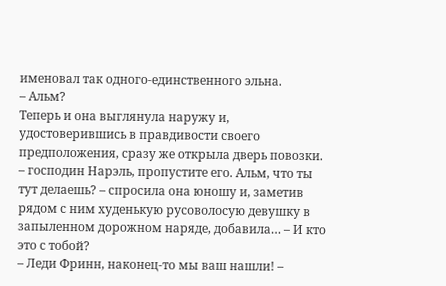именовал так одного-единственного эльна.
– Альм?
Теперь и она выглянула наружу и, удостоверившись в правдивости своего предположения, сразу же открыла дверь повозки.
– господин Нарэль, пропустите его. Альм, что ты тут делаешь? – спросила она юношу и, заметив рядом с ним худенькую русоволосую девушку в запыленном дорожном наряде, добавила… – И кто это с тобой?
– Леди Фринн, наконец-то мы ваш нашли! –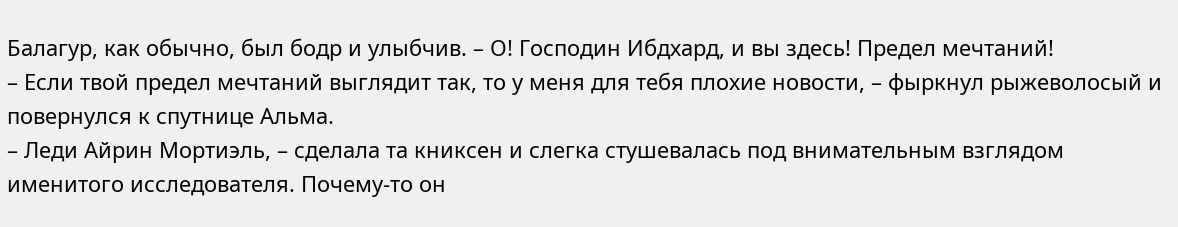Балагур, как обычно, был бодр и улыбчив. – О! Господин Ибдхард, и вы здесь! Предел мечтаний!
– Если твой предел мечтаний выглядит так, то у меня для тебя плохие новости, – фыркнул рыжеволосый и повернулся к спутнице Альма.
– Леди Айрин Мортиэль, – сделала та книксен и слегка стушевалась под внимательным взглядом именитого исследователя. Почему-то он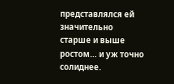представлялся ей значительно старше и выше ростом… и уж точно солиднее.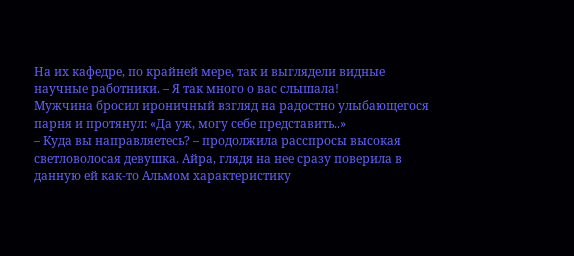На их кафедре, по крайней мере, так и выглядели видные научные работники. – Я так много о вас слышала!
Мужчина бросил ироничный взгляд на радостно улыбающегося парня и протянул: «Да уж, могу себе представить..»
– Куда вы направляетесь? – продолжила расспросы высокая светловолосая девушка. Айра, глядя на нее сразу поверила в данную ей как-то Альмом характеристику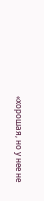«хорошая, но у нее не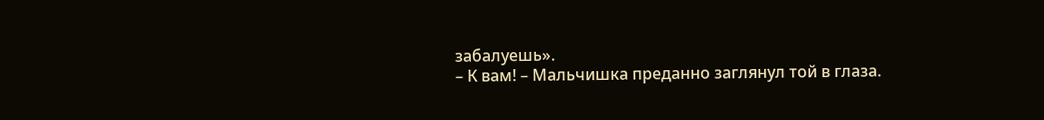забалуешь».
– К вам! – Мальчишка преданно заглянул той в глаза.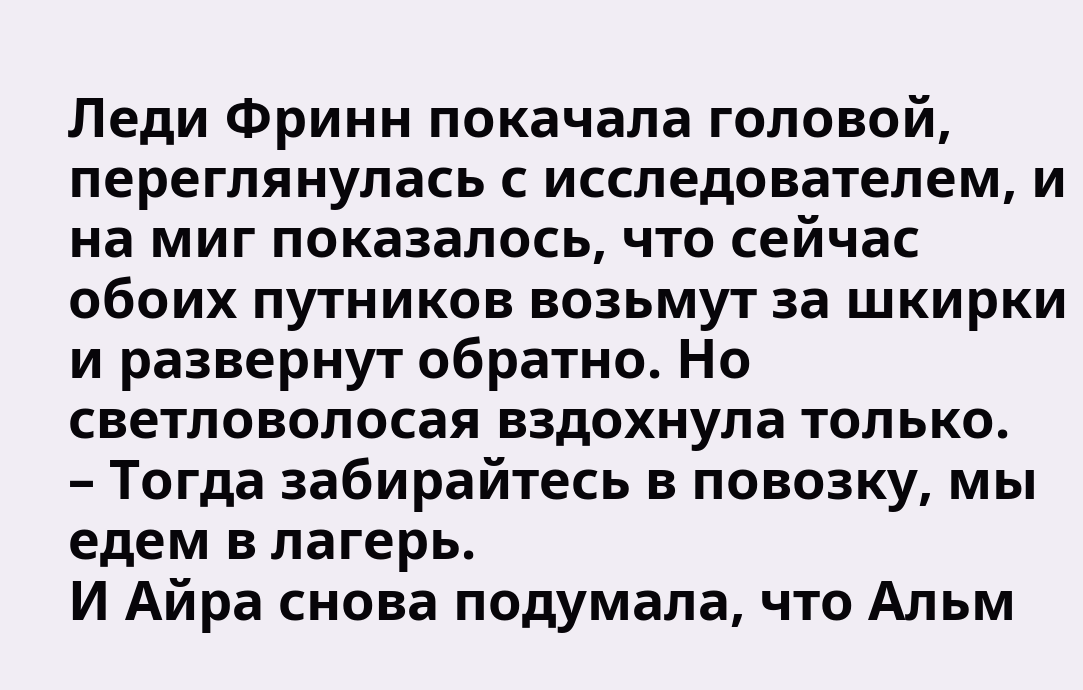Леди Фринн покачала головой, переглянулась с исследователем, и на миг показалось, что сейчас обоих путников возьмут за шкирки и развернут обратно. Но светловолосая вздохнула только.
– Тогда забирайтесь в повозку, мы едем в лагерь.
И Айра снова подумала, что Альм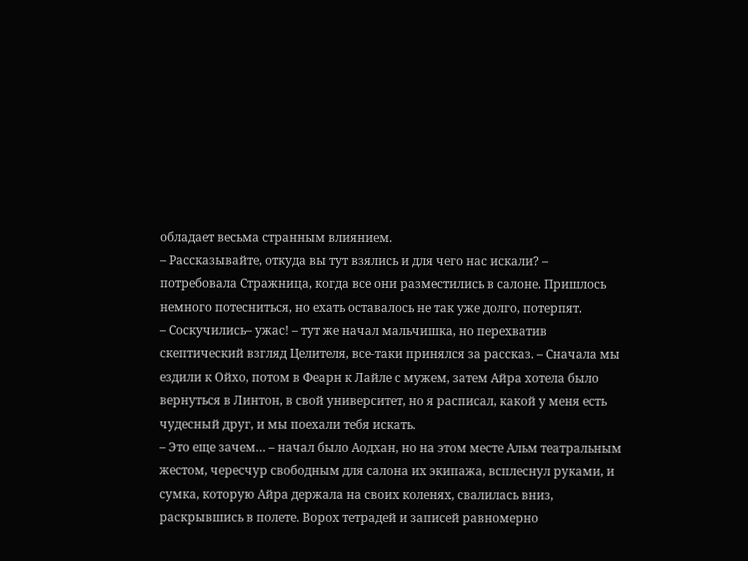обладает весьма странным влиянием.
– Рассказывайте, откуда вы тут взялись и для чего нас искали? – потребовала Стражница, когда все они разместились в салоне. Пришлось немного потесниться, но ехать оставалось не так уже долго, потерпят.
– Соскучились– ужас! – тут же начал мальчишка, но перехватив скептический взгляд Целителя, все-таки принялся за рассказ. – Сначала мы ездили к Ойхо, потом в Феарн к Лайле с мужем, затем Айра хотела было вернуться в Линтон, в свой университет, но я расписал, какой у меня есть чудесный друг, и мы поехали тебя искать.
– Это еще зачем… – начал было Аодхан, но на этом месте Альм театральным жестом, чересчур свободным для салона их экипажа, всплеснул руками, и сумка, которую Айра держала на своих коленях, свалилась вниз, раскрывшись в полете. Ворох тетрадей и записей равномерно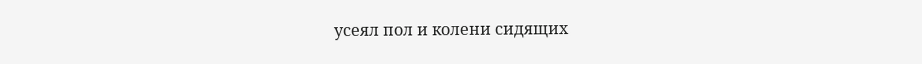усеял пол и колени сидящих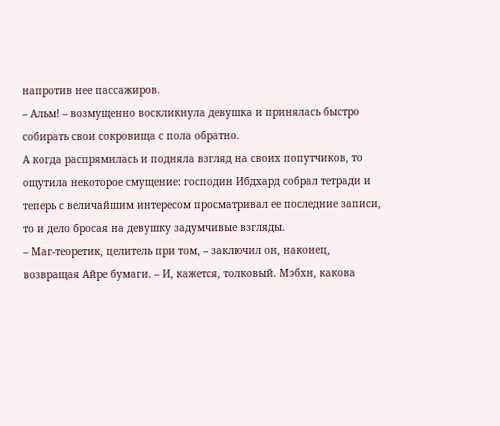напротив нее пассажиров.
– Альм! – возмущенно воскликнула девушка и принялась быстро собирать свои сокровища с пола обратно.
А когда распрямилась и подняла взгляд на своих попутчиков, то ощутила некоторое смущение: господин Ибдхард собрал тетради и теперь с величайшим интересом просматривал ее последние записи, то и дело бросая на девушку задумчивые взгляды.
– Маг-теоретик, целитель при том, – заключил он, наконец, возвращая Айре бумаги. – И, кажется, толковый. Мэбхн, какова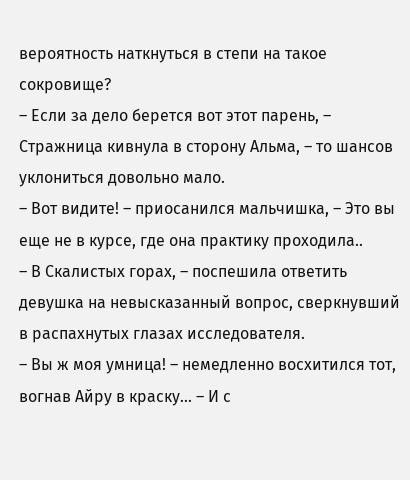вероятность наткнуться в степи на такое сокровище?
– Если за дело берется вот этот парень, – Стражница кивнула в сторону Альма, – то шансов уклониться довольно мало.
– Вот видите! – приосанился мальчишка, – Это вы еще не в курсе, где она практику проходила..
– В Скалистых горах, – поспешила ответить девушка на невысказанный вопрос, сверкнувший в распахнутых глазах исследователя.
– Вы ж моя умница! – немедленно восхитился тот, вогнав Айру в краску… – И с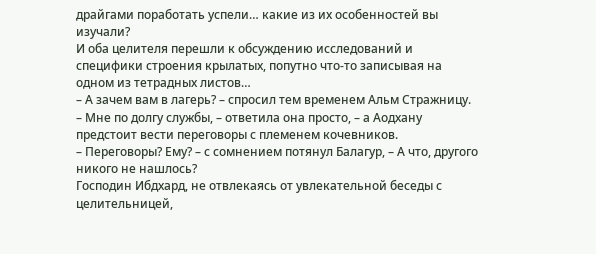драйгами поработать успели… какие из их особенностей вы изучали?
И оба целителя перешли к обсуждению исследований и специфики строения крылатых, попутно что-то записывая на одном из тетрадных листов…
– А зачем вам в лагерь? – спросил тем временем Альм Стражницу.
– Мне по долгу службы, – ответила она просто, – а Аодхану предстоит вести переговоры с племенем кочевников.
– Переговоры? Ему? – с сомнением потянул Балагур, – А что, другого никого не нашлось?
Господин Ибдхард, не отвлекаясь от увлекательной беседы с целительницей,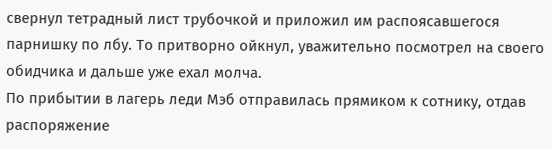свернул тетрадный лист трубочкой и приложил им распоясавшегося парнишку по лбу. То притворно ойкнул, уважительно посмотрел на своего обидчика и дальше уже ехал молча.
По прибытии в лагерь леди Мэб отправилась прямиком к сотнику, отдав распоряжение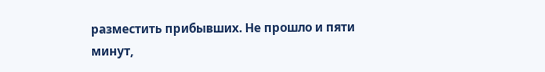разместить прибывших. Не прошло и пяти минут,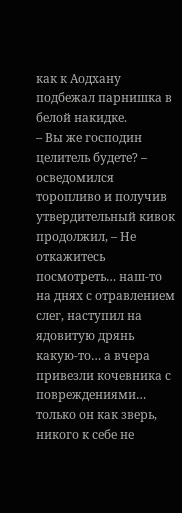как к Аодхану подбежал парнишка в белой накидке.
– Вы же господин целитель будете? – осведомился торопливо и получив утвердительный кивок продолжил, – Не откажитесь посмотреть… наш-то на днях с отравлением слег, наступил на ядовитую дрянь какую-то… а вчера привезли кочевника с повреждениями… только он как зверь, никого к себе не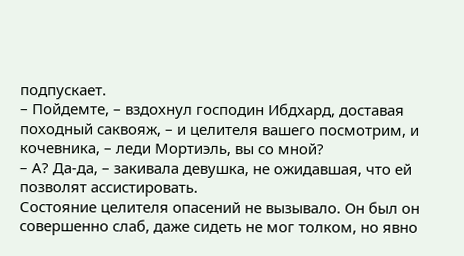подпускает.
– Пойдемте, – вздохнул господин Ибдхард, доставая походный саквояж, – и целителя вашего посмотрим, и кочевника, – леди Мортиэль, вы со мной?
– А? Да-да, – закивала девушка, не ожидавшая, что ей позволят ассистировать.
Состояние целителя опасений не вызывало. Он был он совершенно слаб, даже сидеть не мог толком, но явно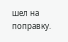шел на поправку.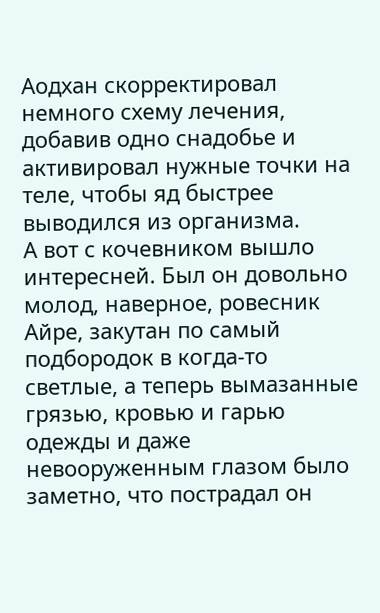Аодхан скорректировал немного схему лечения, добавив одно снадобье и активировал нужные точки на теле, чтобы яд быстрее выводился из организма.
А вот с кочевником вышло интересней. Был он довольно молод, наверное, ровесник Айре, закутан по самый подбородок в когда-то светлые, а теперь вымазанные грязью, кровью и гарью одежды и даже невооруженным глазом было заметно, что пострадал он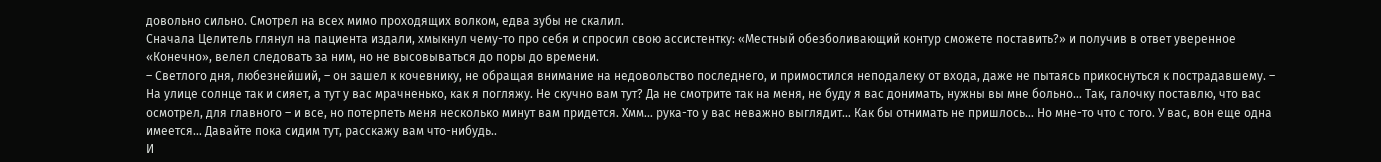довольно сильно. Смотрел на всех мимо проходящих волком, едва зубы не скалил.
Сначала Целитель глянул на пациента издали, хмыкнул чему-то про себя и спросил свою ассистентку: «Местный обезболивающий контур сможете поставить?» и получив в ответ уверенное «Конечно», велел следовать за ним, но не высовываться до поры до времени.
– Светлого дня, любезнейший, – он зашел к кочевнику, не обращая внимание на недовольство последнего, и примостился неподалеку от входа, даже не пытаясь прикоснуться к пострадавшему. – На улице солнце так и сияет, а тут у вас мрачненько, как я погляжу. Не скучно вам тут? Да не смотрите так на меня, не буду я вас донимать, нужны вы мне больно… Так, галочку поставлю, что вас осмотрел, для главного – и все, но потерпеть меня несколько минут вам придется. Хмм… рука-то у вас неважно выглядит… Как бы отнимать не пришлось… Но мне-то что с того. У вас, вон еще одна имеется… Давайте пока сидим тут, расскажу вам что-нибудь..
И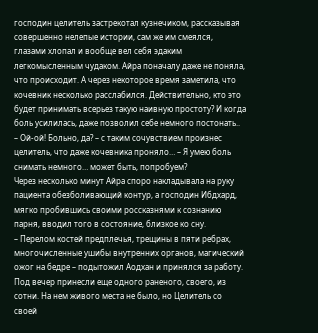господин целитель застрекотал кузнечиком, рассказывая совершенно нелепые истории, сам же им смеялся, глазами хлопал и вообще вел себя эдаким легкомысленным чудаком. Айра поначалу даже не поняла, что происходит. А через некоторое время заметила, что кочевник несколько расслабился. Действительно, кто это будет принимать всерьез такую наивную простоту? И когда боль усилилась, даже позволил себе немного постонать..
– Ой-ой! Больно, да? – с таким сочувствием произнес целитель, что даже кочевника проняло… – Я умею боль снимать немного… может быть, попробуем?
Через несколько минут Айра споро накладывала на руку пациента обезболивающий контур, а господин Ибдхард, мягко пробившись своими россказнями к сознанию парня, вводил того в состояние, близкое ко сну.
– Перелом костей предплечья, трещины в пяти ребрах, многочисленные ушибы внутренних органов, магический ожог на бедре – подытожил Аодхан и принялся за работу.
Под вечер принесли еще одного раненого, своего, из сотни. На нем живого места не было, но Целитель со своей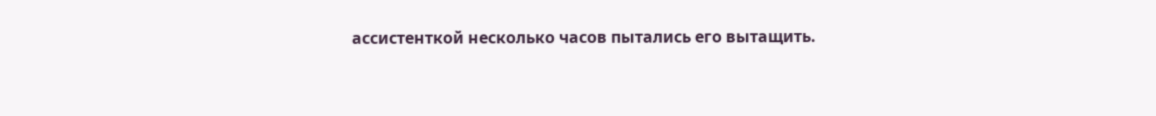ассистенткой несколько часов пытались его вытащить.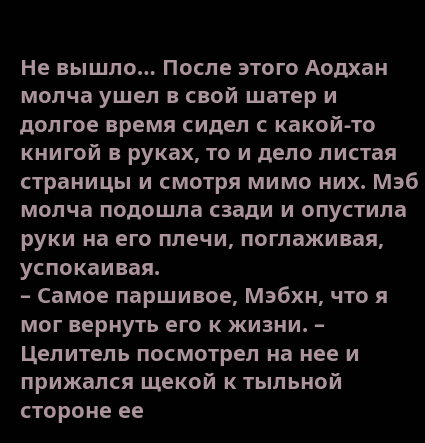Не вышло… После этого Аодхан молча ушел в свой шатер и долгое время сидел с какой-то книгой в руках, то и дело листая страницы и смотря мимо них. Мэб молча подошла сзади и опустила руки на его плечи, поглаживая, успокаивая.
– Самое паршивое, Мэбхн, что я мог вернуть его к жизни. – Целитель посмотрел на нее и прижался щекой к тыльной стороне ее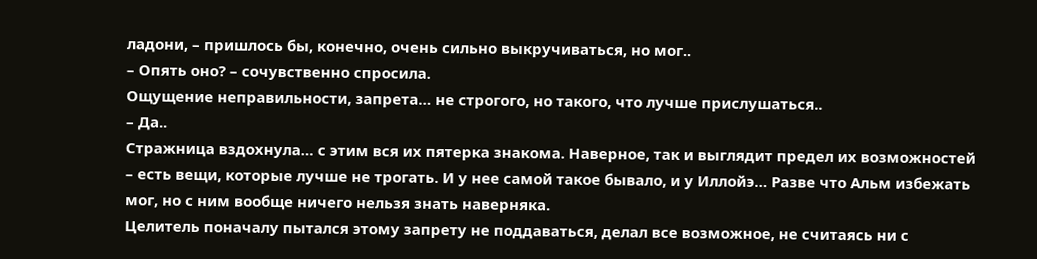ладони, – пришлось бы, конечно, очень сильно выкручиваться, но мог..
– Опять оно? – сочувственно спросила.
Ощущение неправильности, запрета… не строгого, но такого, что лучше прислушаться..
– Да..
Стражница вздохнула… с этим вся их пятерка знакома. Наверное, так и выглядит предел их возможностей – есть вещи, которые лучше не трогать. И у нее самой такое бывало, и у Иллойэ… Разве что Альм избежать мог, но с ним вообще ничего нельзя знать наверняка.
Целитель поначалу пытался этому запрету не поддаваться, делал все возможное, не считаясь ни с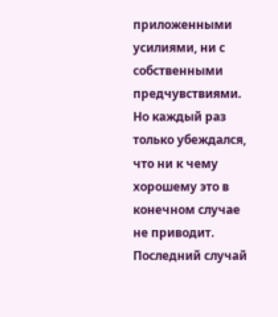приложенными усилиями, ни с собственными предчувствиями. Но каждый раз только убеждался, что ни к чему хорошему это в конечном случае не приводит. Последний случай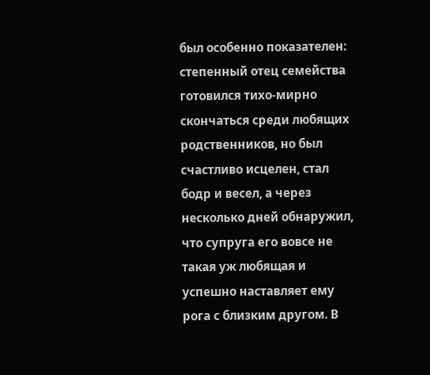был особенно показателен: степенный отец семейства готовился тихо-мирно скончаться среди любящих родственников, но был счастливо исцелен, стал бодр и весел, а через несколько дней обнаружил, что супруга его вовсе не такая уж любящая и успешно наставляет ему рога с близким другом. В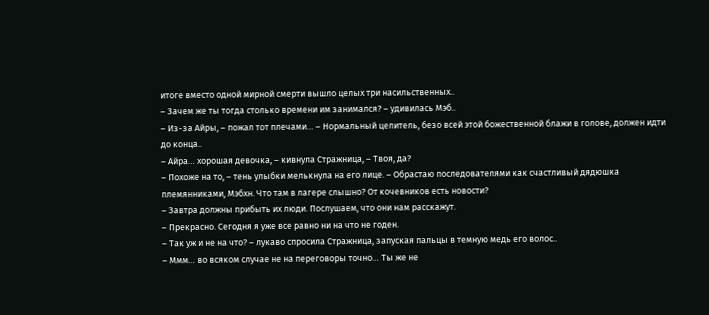итоге вместо одной мирной смерти вышло целых три насильственных..
– Зачем же ты тогда столько времени им занимался? – удивилась Мэб..
– Из-за Айры, – пожал тот плечами… – Нормальный целитель, безо всей этой божественной блажи в голове, должен идти до конца..
– Айра… хорошая девочка, – кивнула Стражница, – Твоя, да?
– Похоже на то, – тень улыбки мелькнула на его лице. – Обрастаю последователями как счастливый дядюшка племянниками, Мэбхн. Что там в лагере слышно? От кочевников есть новости?
– Завтра должны прибыть их люди. Послушаем, что они нам расскажут.
– Прекрасно. Сегодня я уже все равно ни на что не годен.
– Так уж и не на что? – лукаво спросила Стражница, запуская пальцы в темную медь его волос..
– Ммм… во всяком случае не на переговоры точно… Ты же не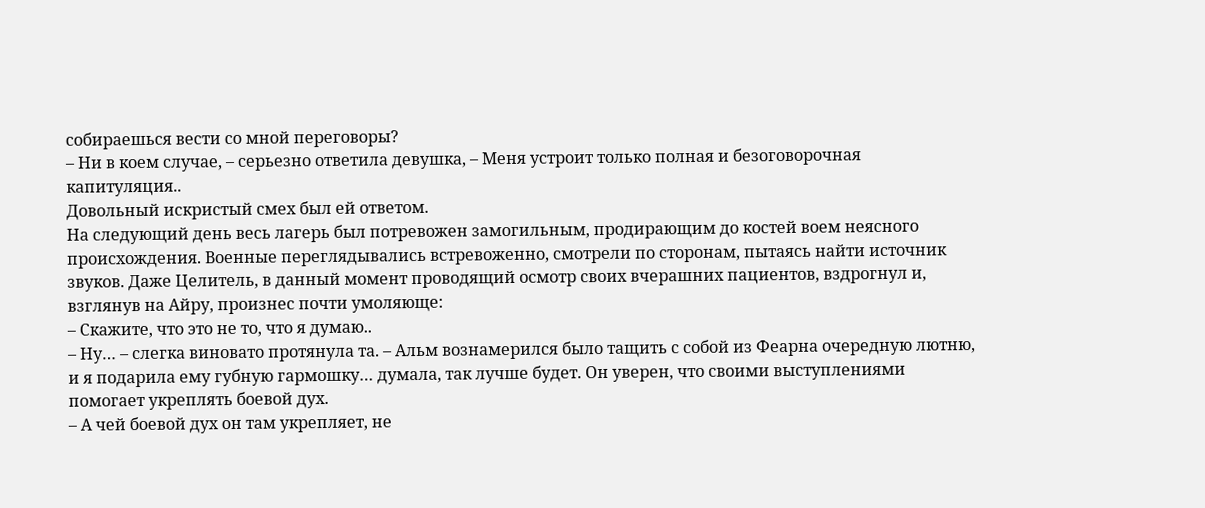собираешься вести со мной переговоры?
– Ни в коем случае, – серьезно ответила девушка, – Меня устроит только полная и безоговорочная капитуляция..
Довольный искристый смех был ей ответом.
На следующий день весь лагерь был потревожен замогильным, продирающим до костей воем неясного происхождения. Военные переглядывались встревоженно, смотрели по сторонам, пытаясь найти источник звуков. Даже Целитель, в данный момент проводящий осмотр своих вчерашних пациентов, вздрогнул и, взглянув на Айру, произнес почти умоляюще:
– Скажите, что это не то, что я думаю..
– Ну… – слегка виновато протянула та. – Альм вознамерился было тащить с собой из Феарна очередную лютню, и я подарила ему губную гармошку… думала, так лучше будет. Он уверен, что своими выступлениями помогает укреплять боевой дух.
– А чей боевой дух он там укрепляет, не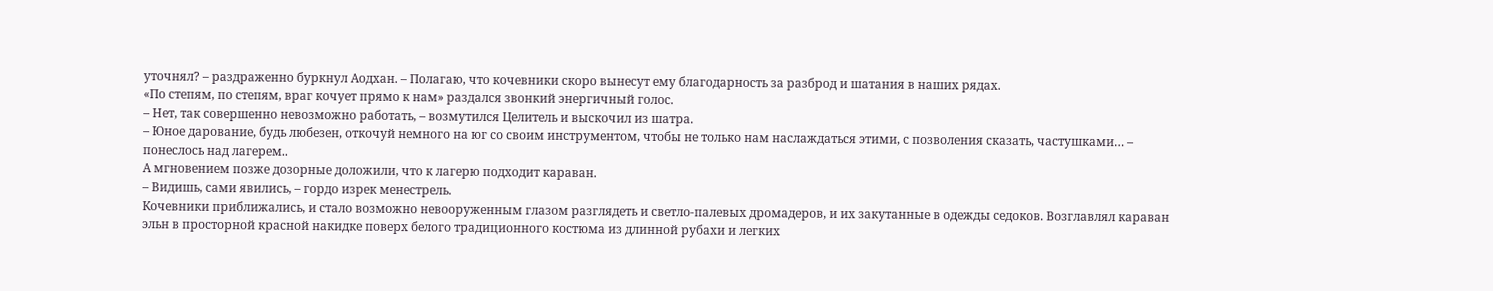уточнял? – раздраженно буркнул Аодхан. – Полагаю, что кочевники скоро вынесут ему благодарность за разброд и шатания в наших рядах.
«По степям, по степям, враг кочует прямо к нам» раздался звонкий энергичный голос.
– Нет, так совершенно невозможно работать, – возмутился Целитель и выскочил из шатра.
– Юное дарование, будь любезен, откочуй немного на юг со своим инструментом, чтобы не только нам наслаждаться этими, с позволения сказать, частушками… – понеслось над лагерем..
А мгновением позже дозорные доложили, что к лагерю подходит караван.
– Видишь, сами явились, – гордо изрек менестрель.
Кочевники приближались, и стало возможно невооруженным глазом разглядеть и светло-палевых дромадеров, и их закутанные в одежды седоков. Возглавлял караван эльн в просторной красной накидке поверх белого традиционного костюма из длинной рубахи и легких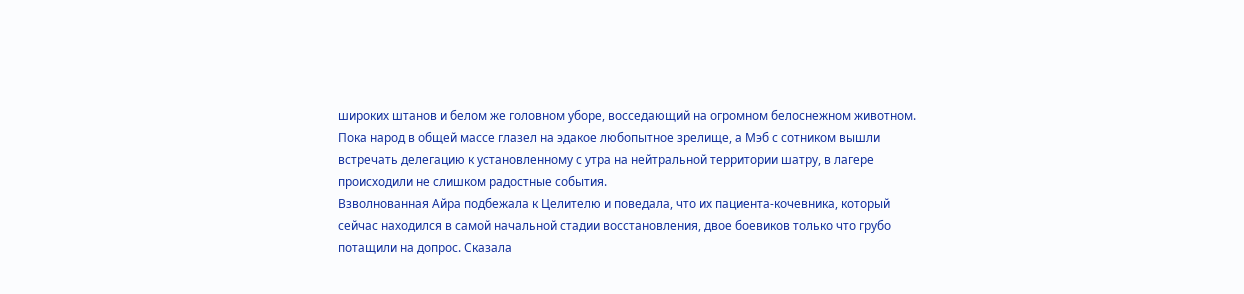широких штанов и белом же головном уборе, восседающий на огромном белоснежном животном.
Пока народ в общей массе глазел на эдакое любопытное зрелище, а Мэб с сотником вышли встречать делегацию к установленному с утра на нейтральной территории шатру, в лагере происходили не слишком радостные события.
Взволнованная Айра подбежала к Целителю и поведала, что их пациента-кочевника, который сейчас находился в самой начальной стадии восстановления, двое боевиков только что грубо потащили на допрос. Сказала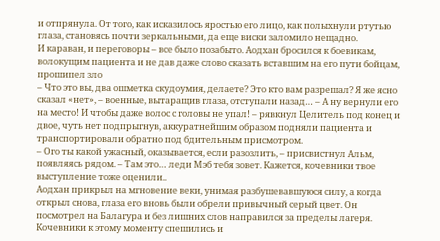и отпрянула. От того, как исказилось яростью его лицо, как полыхнули ртутью глаза, становясь почти зеркальными, да еще виски заломило нещадно.
И караван, и переговоры – все было позабыто. Аодхан бросился к боевикам, волокущим пациента и не дав даже слово сказать вставшим на его пути бойцам, прошипел зло
– Что это вы, два ошметка скудоумия, делаете? Это кто вам разрешал? Я же ясно сказал «нет», – военные, вытаращив глаза, отступали назад… – А ну вернули его на место! И чтобы даже волос с головы не упал! – рявкнул Целитель под конец и двое, чуть нет подпрыгнув, аккуратнейшим образом подняли пациента и транспортировали обратно под бдительным присмотром.
– Ого ты какой ужасный, оказывается, если разозлить, – присвистнул Альм, появляясь рядом. – Там это… леди Мэб тебя зовет. Кажется, кочевники твое выступление тоже оценили..
Аодхан прикрыл на мгновение веки, унимая разбушевавшуюся силу, а когда открыл снова, глаза его вновь были обрели привычный серый цвет. Он посмотрел на Балагура и без лишних слов направился за пределы лагеря.
Кочевники к этому моменту спешились и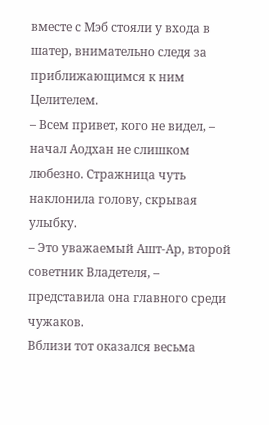вместе с Мэб стояли у входа в шатер, внимательно следя за приближающимся к ним Целителем.
– Всем привет, кого не видел, – начал Аодхан не слишком любезно. Стражница чуть наклонила голову, скрывая улыбку.
– Это уважаемый Ашт-Ар, второй советник Владетеля, – представила она главного среди чужаков.
Вблизи тот оказался весьма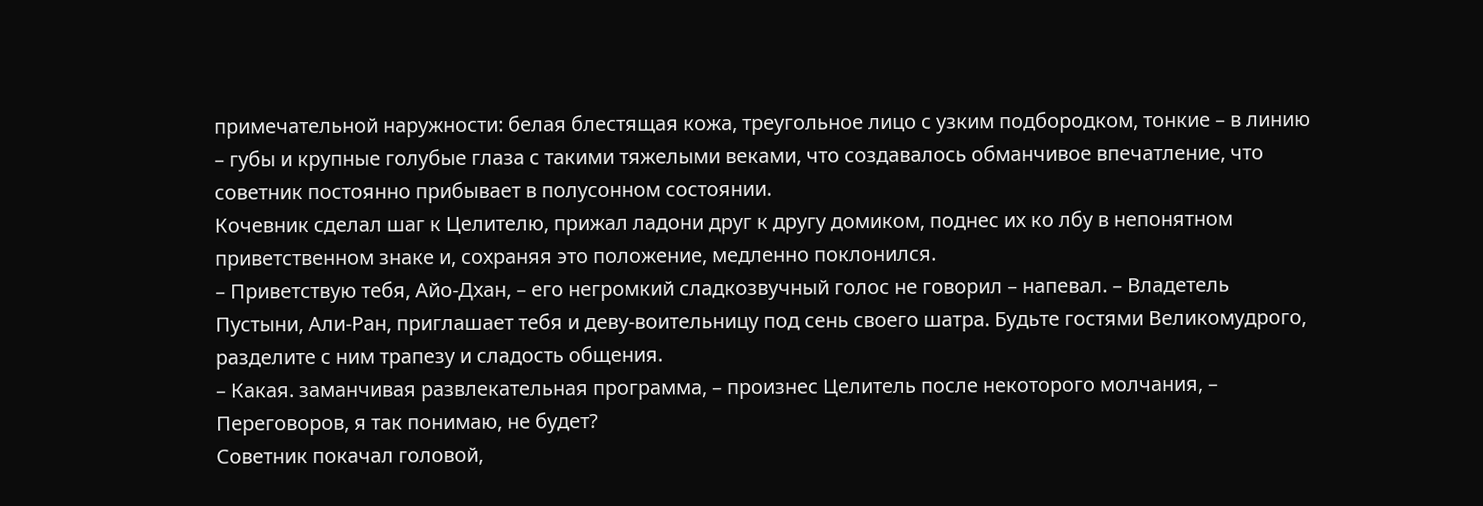примечательной наружности: белая блестящая кожа, треугольное лицо с узким подбородком, тонкие – в линию – губы и крупные голубые глаза с такими тяжелыми веками, что создавалось обманчивое впечатление, что советник постоянно прибывает в полусонном состоянии.
Кочевник сделал шаг к Целителю, прижал ладони друг к другу домиком, поднес их ко лбу в непонятном приветственном знаке и, сохраняя это положение, медленно поклонился.
– Приветствую тебя, Айо-Дхан, – его негромкий сладкозвучный голос не говорил – напевал. – Владетель Пустыни, Али-Ран, приглашает тебя и деву-воительницу под сень своего шатра. Будьте гостями Великомудрого, разделите с ним трапезу и сладость общения.
– Какая. заманчивая развлекательная программа, – произнес Целитель после некоторого молчания, – Переговоров, я так понимаю, не будет?
Советник покачал головой,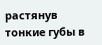растянув тонкие губы в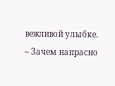вежливой улыбке.
– Зачем напрасно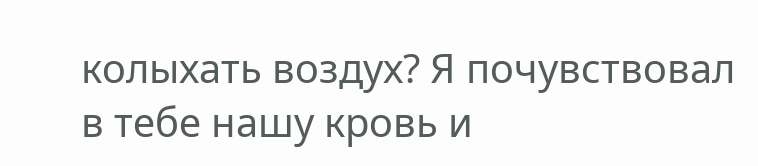колыхать воздух? Я почувствовал в тебе нашу кровь и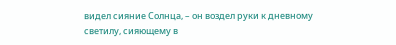видел сияние Солнца, – он воздел руки к дневному светилу, сияющему в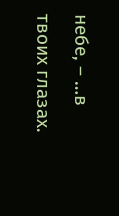небе, – …в твоих глазах.